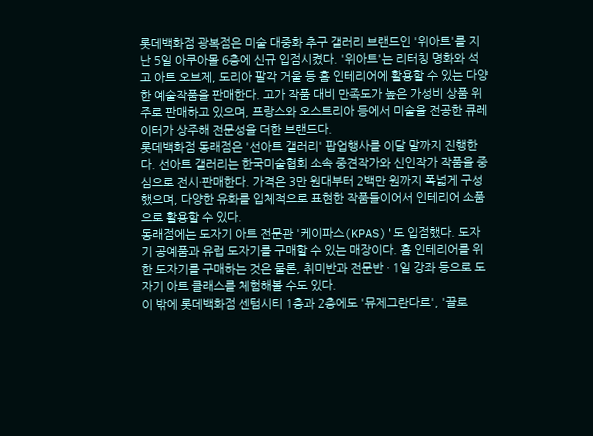롯데백화점 광복점은 미술 대중화 추구 갤러리 브랜드인 '위아트'를 지난 5일 아쿠아몰 6층에 신규 입점시켰다. '위아트'는 리터칭 명화와 석고 아트 오브제, 도리아 팔각 거울 등 홈 인테리어에 활용할 수 있는 다양한 예술작품을 판매한다. 고가 작품 대비 만족도가 높은 가성비 상품 위주로 판매하고 있으며, 프랑스와 오스트리아 등에서 미술을 전공한 큐레이터가 상주해 전문성을 더한 브랜드다.
롯데백화점 동래점은 '선아트 갤러리' 팝업행사를 이달 말까지 진행한다. 선아트 갤러리는 한국미술협회 소속 중견작가와 신인작가 작품을 중심으로 전시·판매한다. 가격은 3만 원대부터 2백만 원까지 폭넓게 구성했으며, 다양한 유화를 입체적으로 표현한 작품들이어서 인테리어 소품으로 활용할 수 있다.
동래점에는 도자기 아트 전문관 '케이파스(KPAS)'도 입점했다. 도자기 공예품과 유럽 도자기를 구매할 수 있는 매장이다. 홈 인테리어를 위한 도자기를 구매하는 것은 물론, 취미반과 전문반 · 1일 강좌 등으로 도자기 아트 클래스를 체험해볼 수도 있다.
이 밖에 롯데백화점 센텀시티 1층과 2층에도 '뮤제그란다르', '끌로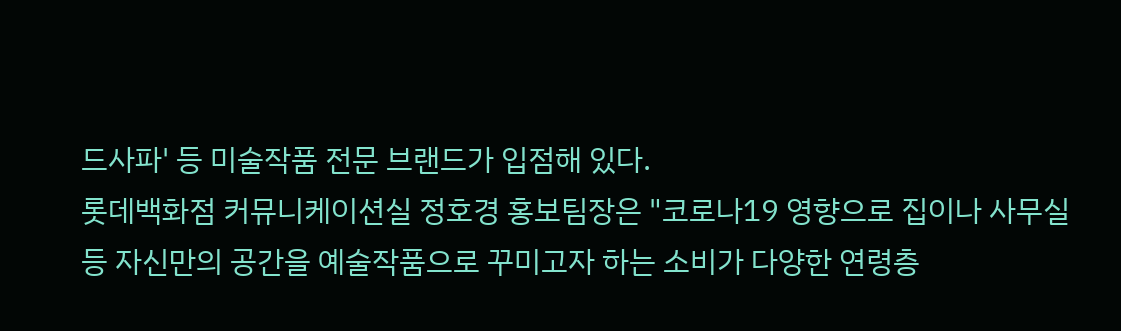드사파' 등 미술작품 전문 브랜드가 입점해 있다.
롯데백화점 커뮤니케이션실 정호경 홍보팀장은 "코로나19 영향으로 집이나 사무실 등 자신만의 공간을 예술작품으로 꾸미고자 하는 소비가 다양한 연령층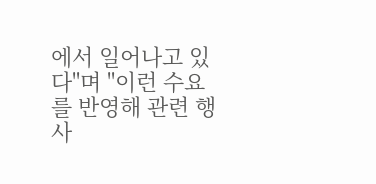에서 일어나고 있다"며 "이런 수요를 반영해 관련 행사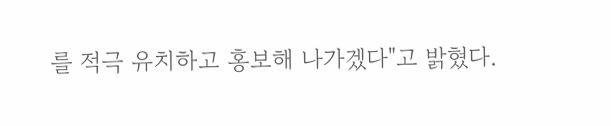를 적극 유치하고 홍보해 나가겠다"고 밝혔다.